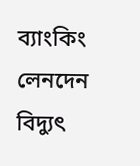ব্যাংকিং লেনদেন
বিদ্যুৎ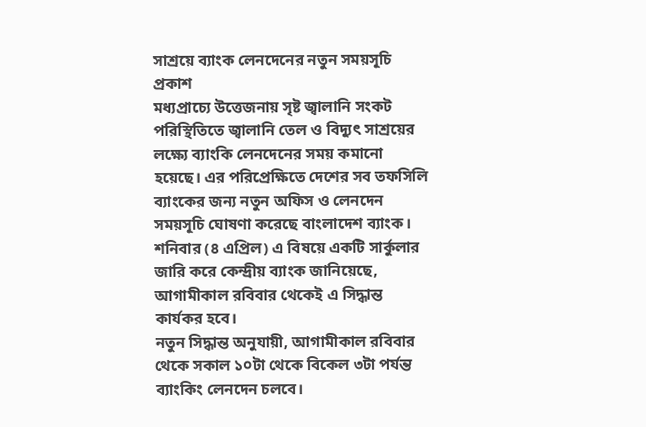সাশ্রয়ে ব্যাংক লেনদেনের নতুন সময়সূচি প্রকাশ
মধ্যপ্রাচ্যে উত্তেজনায় সৃষ্ট জ্বালানি সংকট পরিস্থিতিতে জ্বালানি তেল ও বিদ্যুৎ সাশ্রয়ের লক্ষ্যে ব্যাংকি লেনদেনের সময় কমানো হয়েছে। এর পরিপ্রেক্ষিতে দেশের সব তফসিলি ব্যাংকের জন্য নতুন অফিস ও লেনদেন সময়সূচি ঘোষণা করেছে বাংলাদেশ ব্যাংক।
শনিবার (৪ এপ্রিল) এ বিষয়ে একটি সার্কুলার জারি করে কেন্দ্রীয় ব্যাংক জানিয়েছে, আগামীকাল রবিবার থেকেই এ সিদ্ধান্ত কার্যকর হবে।
নতুন সিদ্ধান্ত অনুযায়ী, আগামীকাল রবিবার থেকে সকাল ১০টা থেকে বিকেল ৩টা পর্যন্ত ব্যাংকিং লেনদেন চলবে।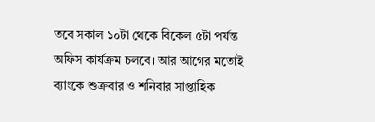তবে সকাল ১০টা থেকে বিকেল ৫টা পর্যন্ত অফিস কার্যক্রম চলবে। আর আগের মতোই ব্যাংকে শুক্রবার ও শনিবার সাপ্তাহিক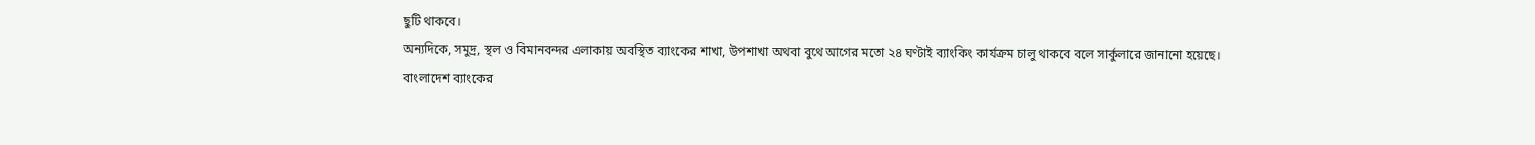ছুটি থাকবে।
অন্যদিকে, সমুদ্র, স্থল ও বিমানবন্দর এলাকায় অবস্থিত ব্যাংকের শাখা, উপশাখা অথবা বুথে আগের মতো ২৪ ঘণ্টাই ব্যাংকিং কার্যক্রম চালু থাকবে বলে সার্কুলারে জানানো হয়েছে।
বাংলাদেশ ব্যাংকের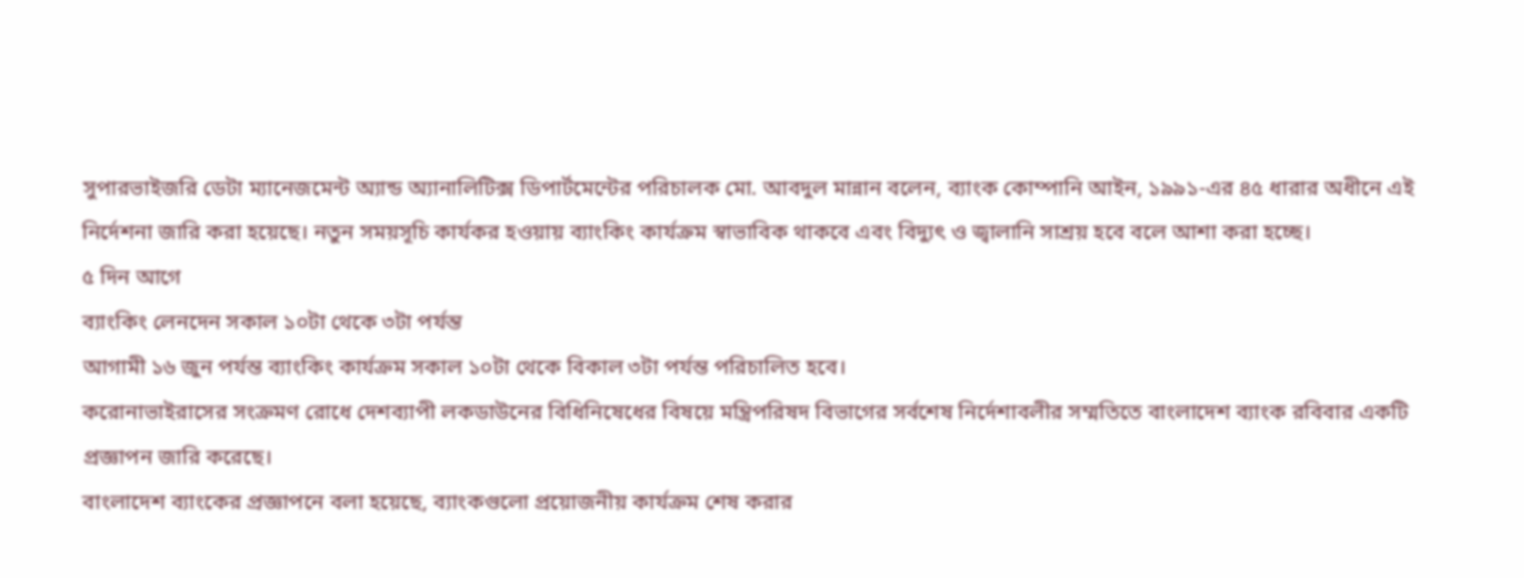সুপারভাইজরি ডেটা ম্যানেজমেন্ট অ্যান্ড অ্যানালিটিক্স ডিপার্টমেন্টের পরিচালক মো. আবদুল মান্নান বলেন, ব্যাংক কোম্পানি আইন, ১৯৯১-এর ৪৫ ধারার অধীনে এই নির্দেশনা জারি করা হয়েছে। নতুন সময়সূচি কার্যকর হওয়ায় ব্যাংকিং কার্যক্রম স্বাভাবিক থাকবে এবং বিদ্যুৎ ও জ্বালানি সাশ্রয় হবে বলে আশা করা হচ্ছে।
৫ দিন আগে
ব্যাংকিং লেনদেন সকাল ১০টা থেকে ৩টা পর্যন্ত
আগামী ১৬ জুন পর্যন্ত ব্যাংকিং কার্যক্রম সকাল ১০টা থেকে বিকাল ৩টা পর্যন্ত পরিচালিত হবে।
করোনাভাইরাসের সংক্রমণ রোধে দেশব্যাপী লকডাউনের বিধিনিষেধের বিষয়ে মন্ত্রিপরিষদ বিভাগের সর্বশেষ নির্দেশাবলীর সম্মতিতে বাংলাদেশ ব্যাংক রবিবার একটি প্রজ্ঞাপন জারি করেছে।
বাংলাদেশ ব্যাংকের প্রজ্ঞাপনে বলা হয়েছে, ব্যাংকগুলো প্রয়োজনীয় কার্যক্রম শেষ করার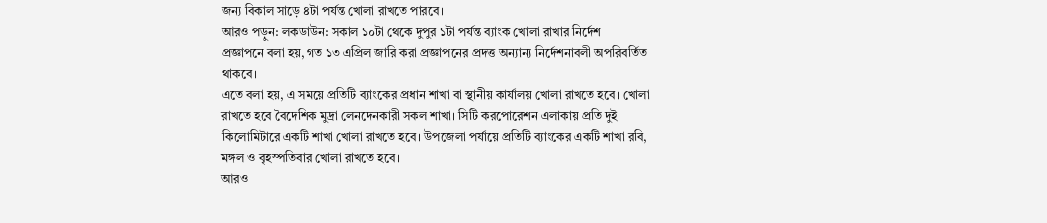জন্য বিকাল সাড়ে ৪টা পর্যন্ত খোলা রাখতে পারবে।
আরও পড়ুন: লকডাউন: সকাল ১০টা থেকে দুপুর ১টা পর্যন্ত ব্যাংক খোলা রাখার নির্দেশ
প্রজ্ঞাপনে বলা হয়, গত ১৩ এপ্রিল জারি করা প্রজ্ঞাপনের প্রদত্ত অন্যান্য নির্দেশনাবলী অপরিবর্তিত থাকবে।
এতে বলা হয়, এ সময়ে প্রতিটি ব্যাংকের প্রধান শাখা বা স্থানীয় কার্যালয় খোলা রাখতে হবে। খোলা রাখতে হবে বৈদেশিক মুদ্রা লেনদেনকারী সকল শাখা। সিটি করপোরেশন এলাকায় প্রতি দুই কিলোমিটারে একটি শাখা খোলা রাখতে হবে। উপজেলা পর্যায়ে প্রতিটি ব্যাংকের একটি শাখা রবি, মঙ্গল ও বৃহস্পতিবার খোলা রাখতে হবে।
আরও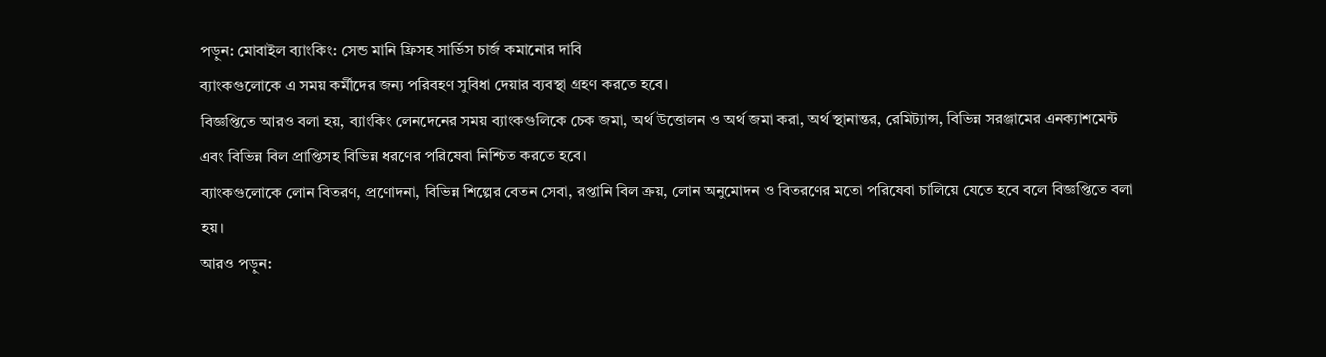পড়ুন: মোবাইল ব্যাংকিং: সেন্ড মানি ফ্রিসহ সার্ভিস চার্জ কমানোর দাবি
ব্যাংকগুলোকে এ সময় কর্মীদের জন্য পরিবহণ সুবিধা দেয়ার ব্যবস্থা গ্রহণ করতে হবে।
বিজ্ঞপ্তিতে আরও বলা হয়, ব্যাংকিং লেনদেনের সময় ব্যাংকগুলিকে চেক জমা, অর্থ উত্তোলন ও অর্থ জমা করা, অর্থ স্থানান্তর, রেমিট্যান্স, বিভিন্ন সরঞ্জামের এনক্যাশমেন্ট এবং বিভিন্ন বিল প্রাপ্তিসহ বিভিন্ন ধরণের পরিষেবা নিশ্চিত করতে হবে।
ব্যাংকগুলোকে লোন বিতরণ, প্রণোদনা, বিভিন্ন শিল্পের বেতন সেবা, রপ্তানি বিল ক্রয়, লোন অনুমোদন ও বিতরণের মতো পরিষেবা চালিয়ে যেতে হবে বলে বিজ্ঞপ্তিতে বলা হয়।
আরও পড়ুন: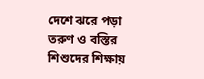দেশে ঝরে পড়া তরুণ ও বস্তির শিশুদের শিক্ষায়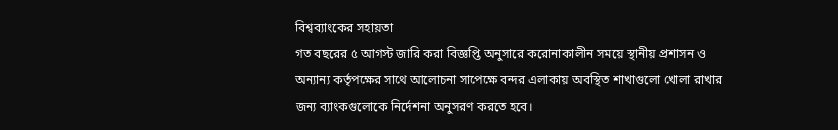বিশ্বব্যাংকের সহায়তা
গত বছরের ৫ আগস্ট জারি করা বিজ্ঞপ্তি অনুসারে করোনাকালীন সময়ে স্থানীয় প্রশাসন ও অন্যান্য কর্তৃপক্ষের সাথে আলোচনা সাপেক্ষে বন্দর এলাকায় অবস্থিত শাখাগুলো খোলা রাখার জন্য ব্যাংকগুলোকে নির্দেশনা অনুসরণ করতে হবে।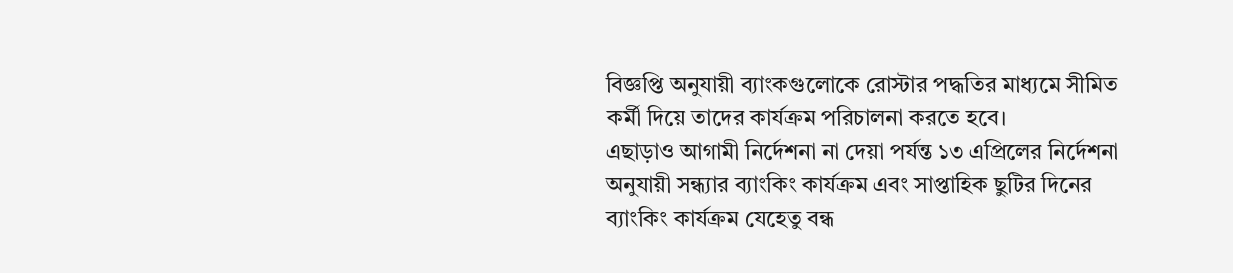বিজ্ঞপ্তি অনুযায়ী ব্যাংকগুলোকে রোস্টার পদ্ধতির মাধ্যমে সীমিত কর্মী দিয়ে তাদের কার্যক্রম পরিচালনা করতে হবে।
এছাড়াও আগামী নির্দেশনা না দেয়া পর্যন্ত ১৩ এপ্রিলের নির্দেশনা অনুযায়ী সন্ধ্যার ব্যাংকিং কার্যক্রম এবং সাপ্তাহিক ছুটির দিনের ব্যাংকিং কার্যক্রম যেহেতু বন্ধ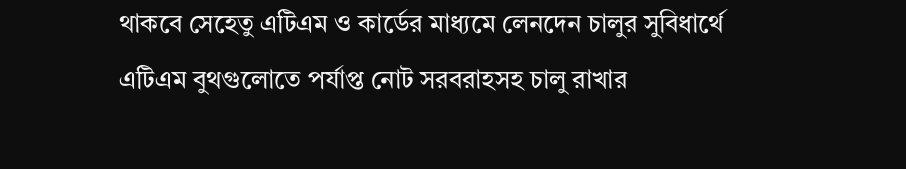থাকবে সেহেতু এটিএম ও কার্ডের মাধ্যমে লেনদেন চালুর সুবিধার্থে এটিএম বুথগুলোতে পর্যাপ্ত নোট সরবরাহসহ চালু রাখার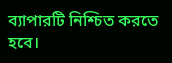ব্যাপারটি নিশ্চিত করতে হবে।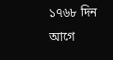১৭৬৮ দিন আগে